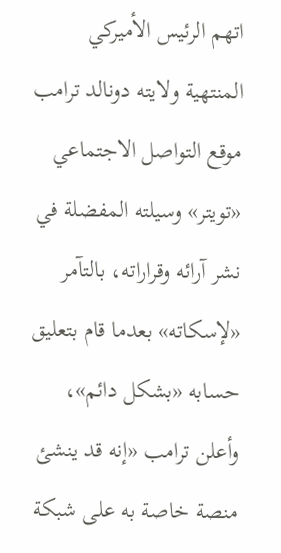اتهم الرئيس الأميركي المنتهية ولايته دونالد ترامب موقع التواصل الاجتماعي «تويتر» وسيلته المفضلة في نشر آرائه وقراراته، بالتآمر «لإسكاته» بعدما قام بتعليق حسابه «بشكل دائم»، وأعلن ترامب «إنه قد ينشئ منصة خاصة به على شبكة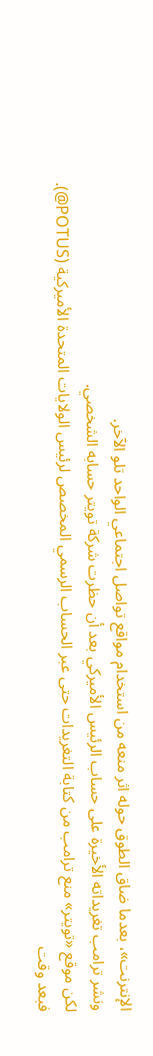الإنترنت»، بعدما ضاق الطوق حوله اثر منعه من استخدام مواقع تواصل اجتماعي الواحد تلو الآخر.
ونشر ترامب تغريداته الأخيرة على حساب الرئيس الأميركي بعد أن حظرت شركة تويتر حسابه الشخصي.
لكن موقع «تويتر» منع ترامب من كتابة التغريدات حتى عبر الحساب الرسمي المخصص لرئيس الولايات المتحدة الأميركية (POTUS@).
فبعد وقت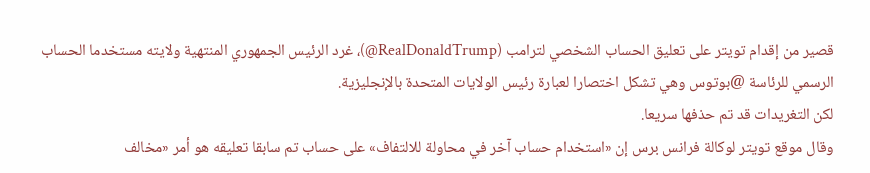قصير من إقدام تويتر على تعليق الحساب الشخصي لترامب (RealDonaldTrump@)، غرد الرئيس الجمهوري المنتهية ولايته مستخدما الحساب الرسمي للرئاسة @بوتوس وهي تشكل اختصارا لعبارة رئيس الولايات المتحدة بالإنجليزية.
لكن التغريدات قد تم حذفها سريعا.
وقال موقع تويتر لوكالة فرانس برس إن «استخدام حساب آخر في محاولة للالتفاف» على حساب تم سابقا تعليقه هو أمر «مخالف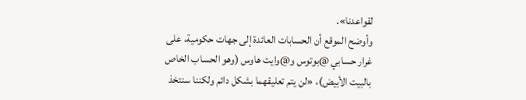لقواعدنا».
وأوضح الموقع أن الحسابات العائدة إلى جهات حكومية، على غرار حسابي @بوتوس و@وايت هاوس (وهو الحساب الخاص بالبيت الأبيض)، «لن يتم تعليقهما بشكل دائم ولكننا سنتخذ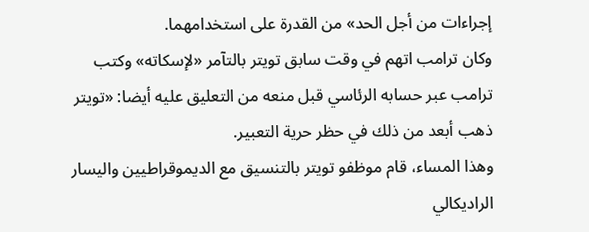إجراءات من أجل الحد» من القدرة على استخدامهما.
وكان ترامب اتهم في وقت سابق تويتر بالتآمر «لإسكاته» وكتب ترامب عبر حسابه الرئاسي قبل منعه من التعليق عليه أيضا: «تويتر ذهب أبعد من ذلك في حظر حرية التعبير.
وهذا المساء، قام موظفو تويتر بالتنسيق مع الديموقراطيين واليسار الراديكالي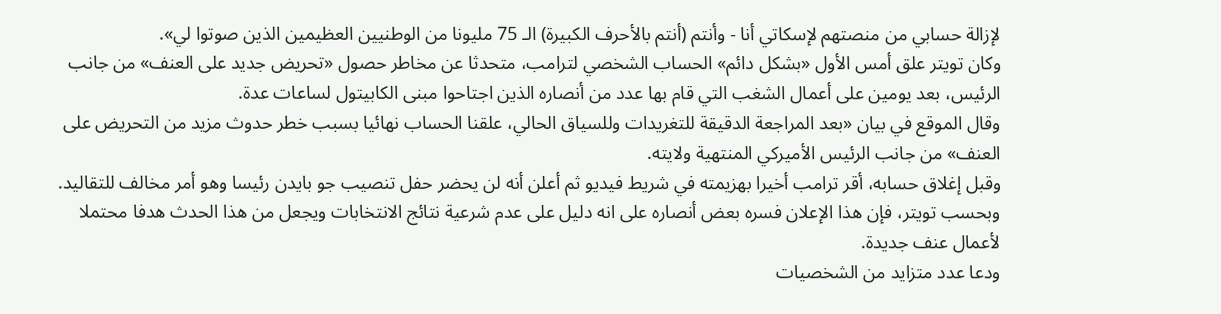لإزالة حسابي من منصتهم لإسكاتي أنا - وأنتم (أنتم بالأحرف الكبيرة) الـ 75 مليونا من الوطنيين العظيمين الذين صوتوا لي».
وكان تويتر علق أمس الأول «بشكل دائم» الحساب الشخصي لترامب، متحدثا عن مخاطر حصول «تحريض جديد على العنف» من جانب الرئيس، بعد يومين على أعمال الشغب التي قام بها عدد من أنصاره الذين اجتاحوا مبنى الكابيتول لساعات عدة.
وقال الموقع في بيان «بعد المراجعة الدقيقة للتغريدات وللسياق الحالي، علقنا الحساب نهائيا بسبب خطر حدوث مزيد من التحريض على العنف» من جانب الرئيس الأميركي المنتهية ولايته.
وقبل إغلاق حسابه، أقر ترامب أخيرا بهزيمته في شريط فيديو ثم أعلن أنه لن يحضر حفل تنصيب جو بايدن رئيسا وهو أمر مخالف للتقاليد.
وبحسب تويتر، فإن هذا الإعلان فسره بعض أنصاره على انه دليل على عدم شرعية نتائج الانتخابات ويجعل من هذا الحدث هدفا محتملا لأعمال عنف جديدة.
ودعا عدد متزايد من الشخصيات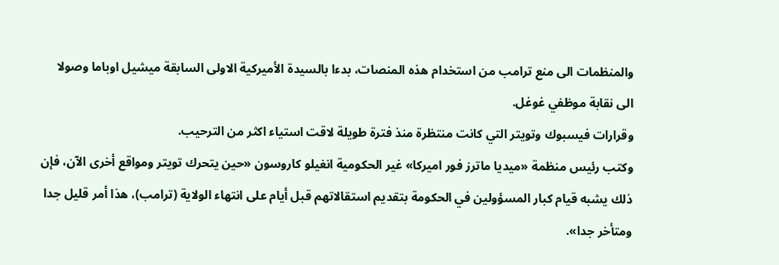والمنظمات الى منع ترامب من استخدام هذه المنصات، بدءا بالسيدة الأميركية الاولى السابقة ميشيل اوباما وصولا الى نقابة موظفي غوغل.
وقرارات فيسبوك وتويتر التي كانت منتظرة منذ فترة طويلة لاقت استياء اكثر من الترحيب.
وكتب رئيس منظمة «ميديا ماترز فور اميركا» غير الحكومية انغيلو كاروسون «حين يتحرك تويتر ومواقع أخرى الآن، فإن ذلك يشبه قيام كبار المسؤولين في الحكومة بتقديم استقالاتهم قبل أيام على انتهاء الولاية (ترامب)، هذا أمر قليل جدا ومتأخر جدا».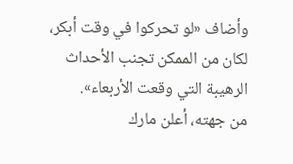وأضاف «لو تحركوا في وقت أبكر، لكان من الممكن تجنب الأحداث الرهيبة التي وقعت الأربعاء».
من جهته، أعلن مارك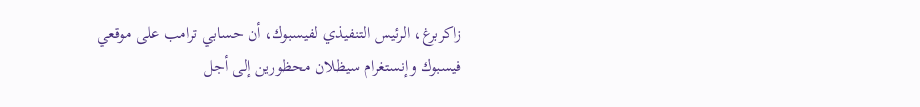زاكربرغ، الرئيس التنفيذي لفيسبوك، أن حسابي ترامب على موقعي فيسبوك وإنستغرام سيظلان محظورين إلى أجل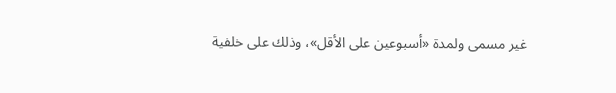غير مسمى ولمدة «أسبوعين على الأقل»، وذلك على خلفية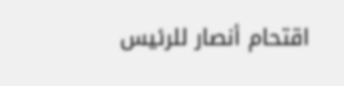اقتحام أنصار للرئيس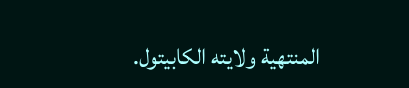المنتهية ولايته الكابيتول.